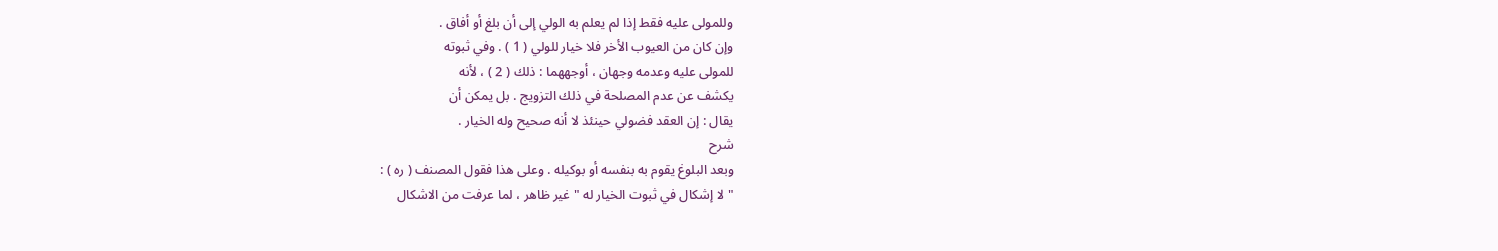وللمولى عليه فقط إذا لم يعلم به الولي إلى أن بلغ أو أفاق .
وإن كان من العيوب الأخر فلا خيار للولي ( 1 ) . وفي ثبوته
للمولى عليه وعدمه وجهان ، أوجههما : ذلك ( 2 ) ، لأنه
يكشف عن عدم المصلحة في ذلك التزويج . بل يمكن أن
يقال : إن العقد فضولي حينئذ لا أنه صحيح وله الخيار .
شرح
وبعد البلوغ يقوم به بنفسه أو بوكيله . وعلى هذا فقول المصنف ( ره ) :
" لا إشكال في ثبوت الخيار له " غير ظاهر ، لما عرفت من الاشكال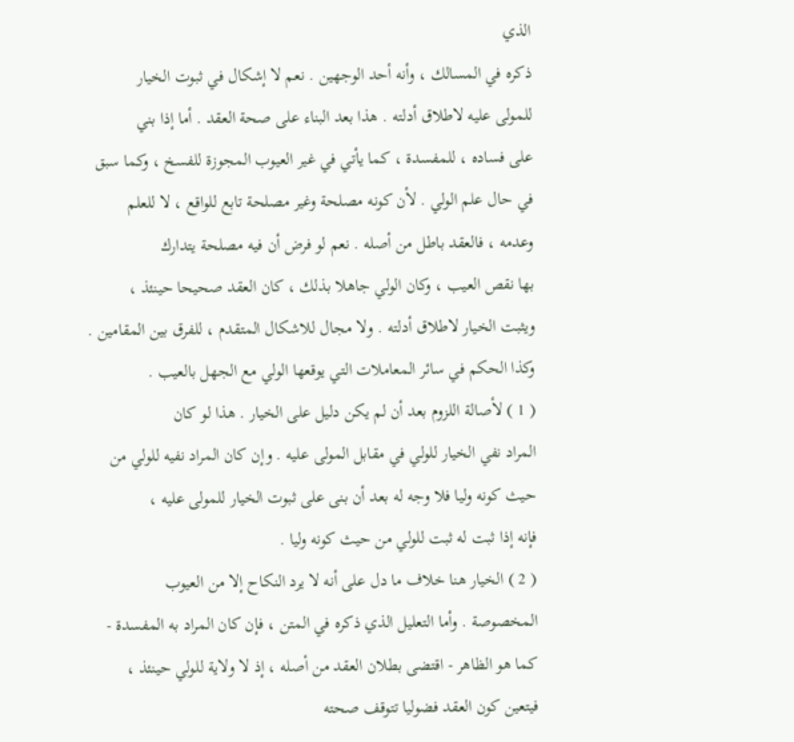الذي
ذكره في المسالك ، وأنه أحد الوجهين . نعم لا إشكال في ثبوت الخيار
للمولى عليه لاطلاق أدلته . هذا بعد البناء على صحة العقد . أما إذا بني
على فساده ، للمفسدة ، كما يأتي في غير العيوب المجوزة للفسخ ، وكما سبق
في حال علم الولي . لأن كونه مصلحة وغير مصلحة تابع للواقع ، لا للعلم
وعدمه ، فالعقد باطل من أصله . نعم لو فرض أن فيه مصلحة يتدارك
بها نقص العيب ، وكان الولي جاهلا بذلك ، كان العقد صحيحا حينئذ ،
ويثبت الخيار لاطلاق أدلته . ولا مجال للاشكال المتقدم ، للفرق بين المقامين .
وكذا الحكم في سائر المعاملات التي يوقعها الولي مع الجهل بالعيب .
( 1 ) لأصالة اللزوم بعد أن لم يكن دليل على الخيار . هذا لو كان
المراد نفي الخيار للولي في مقابل المولى عليه . وإن كان المراد نفيه للولي من
حيث كونه وليا فلا وجه له بعد أن بنى على ثبوت الخيار للمولى عليه ،
فإنه إذا ثبت له ثبت للولي من حيث كونه وليا .
( 2 ) الخيار هنا خلاف ما دل على أنه لا يرد النكاح إلا من العيوب
المخصوصة . وأما التعليل الذي ذكره في المتن ، فإن كان المراد به المفسدة -
كما هو الظاهر - اقتضى بطلان العقد من أصله ، إذ لا ولاية للولي حينئذ ،
فيتعين كون العقد فضوليا تتوقف صحته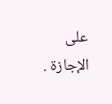على الإجازة .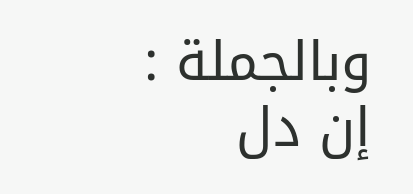وبالجملة : إن دل